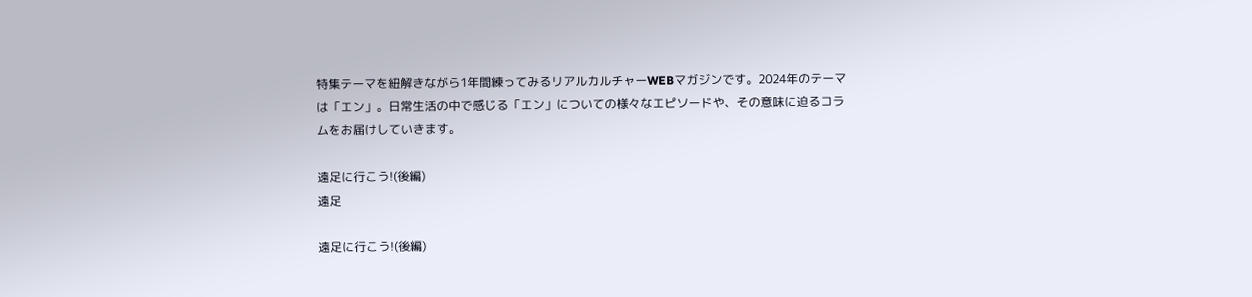特集テーマを紐解きながら1年間練ってみるリアルカルチャーWEBマガジンです。2024年のテーマは「エン」。日常生活の中で感じる「エン」についての様々なエピソードや、その意味に迫るコラムをお届けしていきます。

遠足に行こう!(後編)
遠足

遠足に行こう!(後編)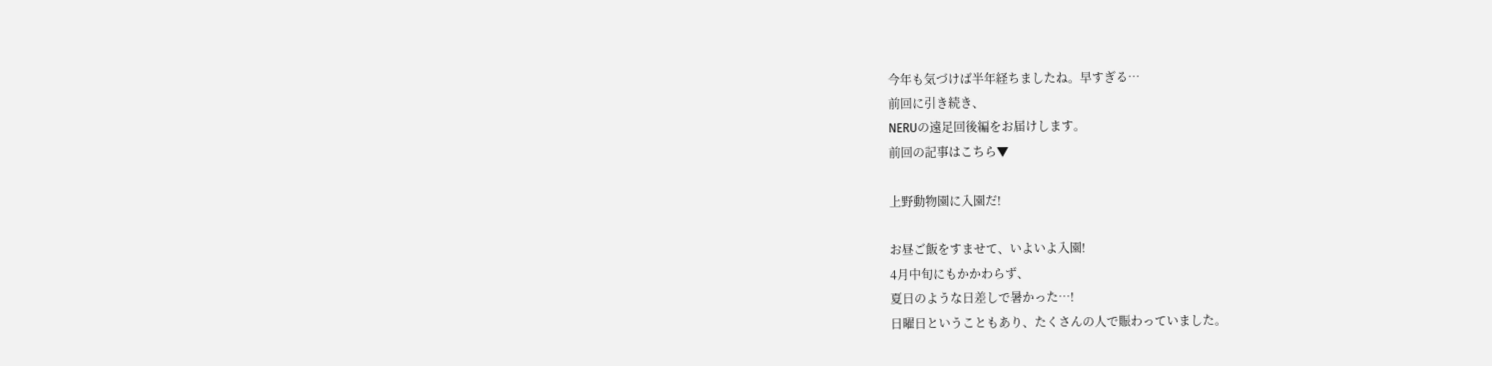今年も気づけば半年経ちましたね。早すぎる…
前回に引き続き、
NERUの遠足回後編をお届けします。
前回の記事はこちら▼

上野動物園に入園だ!

お昼ご飯をすませて、いよいよ入園!
4月中旬にもかかわらず、
夏日のような日差しで暑かった…!
日曜日ということもあり、たくさんの人で賑わっていました。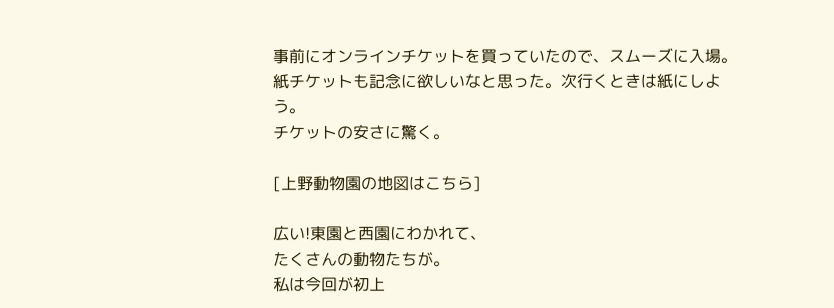事前にオンラインチケットを買っていたので、スムーズに入場。紙チケットも記念に欲しいなと思った。次行くときは紙にしよう。
チケットの安さに驚く。

[上野動物園の地図はこちら]

広い!東園と西園にわかれて、
たくさんの動物たちが。
私は今回が初上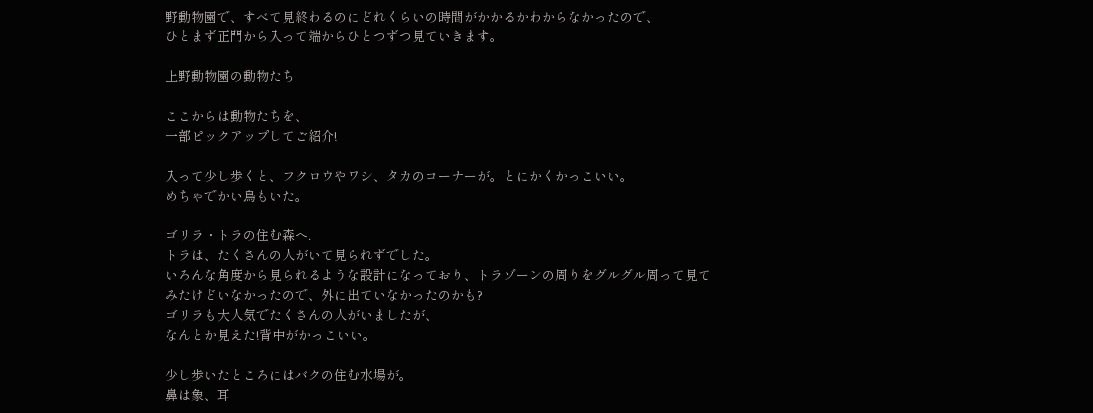野動物園で、すべて見終わるのにどれくらいの時間がかかるかわからなかったので、
ひとまず正門から入って端からひとつずつ見ていきます。

上野動物園の動物たち

ここからは動物たちを、
一部ピックアップしてご紹介!

入って少し歩くと、フクロウやワシ、タカのコーナーが。とにかくかっこいい。
めちゃでかい鳥もいた。

ゴリラ・トラの住む森へ.
トラは、たくさんの人がいて見られずでした。
いろんな角度から見られるような設計になっており、トラゾーンの周りをグルグル周って見てみたけどいなかったので、外に出ていなかったのかも?
ゴリラも大人気でたくさんの人がいましたが、
なんとか見えた!背中がかっこいい。

少し歩いたところにはバクの住む水場が。
鼻は象、耳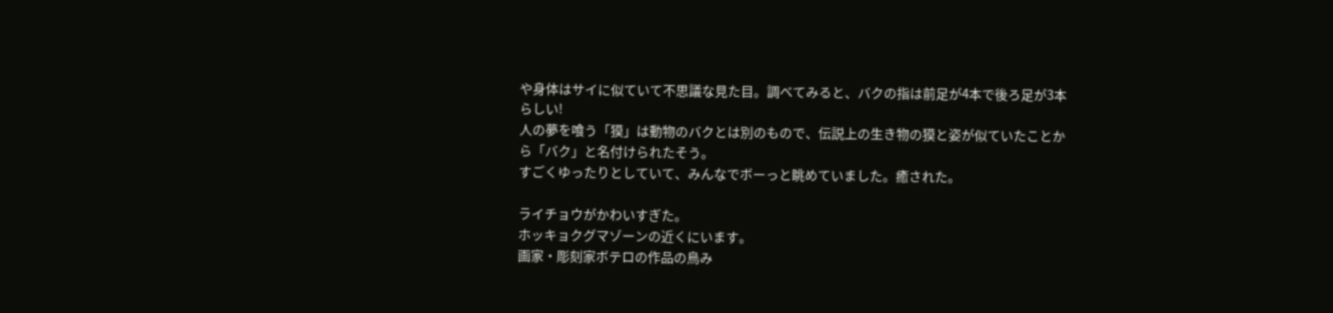や身体はサイに似ていて不思議な見た目。調べてみると、バクの指は前足が4本で後ろ足が3本らしい!
人の夢を喰う「獏」は動物のバクとは別のもので、伝説上の生き物の獏と姿が似ていたことから「バク」と名付けられたそう。
すごくゆったりとしていて、みんなでボーっと眺めていました。癒された。

ライチョウがかわいすぎた。
ホッキョクグマゾーンの近くにいます。
画家・彫刻家ボテロの作品の鳥み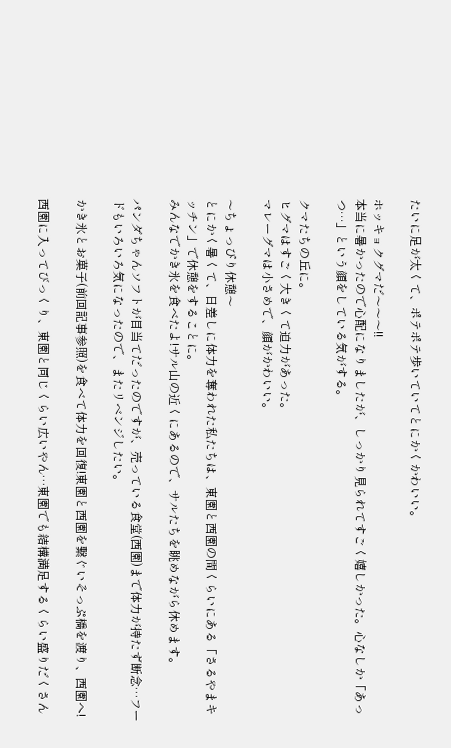たいに足が太くて、ポテポテ歩いていてとにかくかわいい。

ホッキョクグマだ〜〜〜!!
本当に暑かったので心配になりましたが、しっかり見られてすごく嬉しかった。心なしか「あっつ…」という顔をしている気がする。

クマたちの丘に。
ヒグマはすごく大きくて迫力があった。
マレーグマは小さめで、顔がかわいい。

〜ちょっぴり休憩〜
とにかく暑くて、日差しに体力を奪われた私たちは、東園と西園の間くらいにある「さるやまキッチン」で休憩をすることに。
みんなでかき氷を食べたよ!サル山の近くにあるので、サルたちを眺めながら休めます。

パンダちゃんソフトが目当てだったのですが、売っている食堂(西園)まで体力が持たず断念…フードもいろいろ気になったので、またリベンジしたい。

かき氷とお菓子(前回記事参照)を食べて体力を回復!東園と西園を繋ぐいそっぷ橋を渡り、西園へ!

西園に入ってびっくり、東園と同じくらい広いやん…東園でも結構満足するくらい盛りだくさん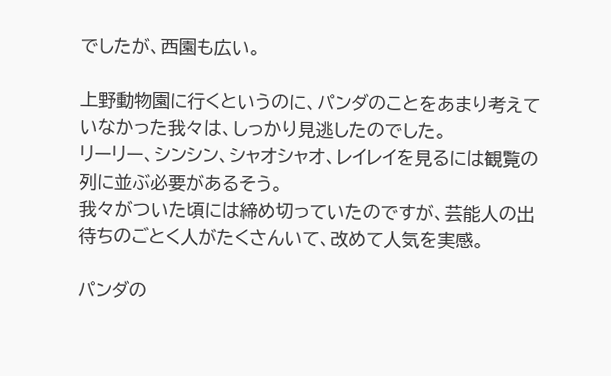でしたが、西園も広い。

上野動物園に行くというのに、パンダのことをあまり考えていなかった我々は、しっかり見逃したのでした。
リーリー、シンシン、シャオシャオ、レイレイを見るには観覧の列に並ぶ必要があるそう。
我々がついた頃には締め切っていたのですが、芸能人の出待ちのごとく人がたくさんいて、改めて人気を実感。

パンダの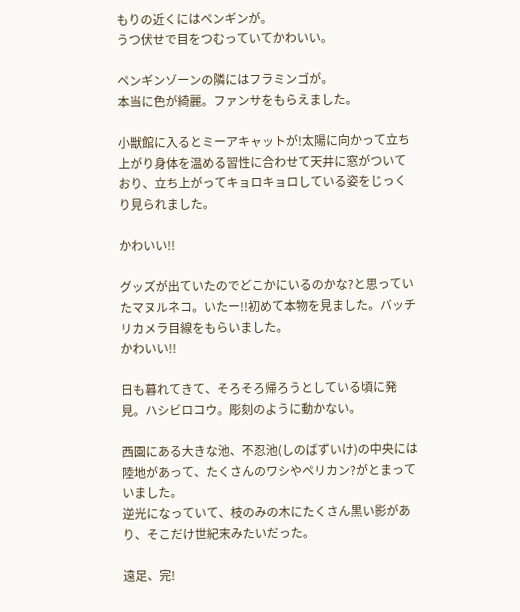もりの近くにはペンギンが。
うつ伏せで目をつむっていてかわいい。

ペンギンゾーンの隣にはフラミンゴが。
本当に色が綺麗。ファンサをもらえました。

小獣館に入るとミーアキャットが!太陽に向かって立ち上がり身体を温める習性に合わせて天井に窓がついており、立ち上がってキョロキョロしている姿をじっくり見られました。

かわいい!!

グッズが出ていたのでどこかにいるのかな?と思っていたマヌルネコ。いたー!!初めて本物を見ました。バッチリカメラ目線をもらいました。
かわいい!!

日も暮れてきて、そろそろ帰ろうとしている頃に発見。ハシビロコウ。彫刻のように動かない。

西園にある大きな池、不忍池(しのばずいけ)の中央には陸地があって、たくさんのワシやペリカン?がとまっていました。
逆光になっていて、枝のみの木にたくさん黒い影があり、そこだけ世紀末みたいだった。

遠足、完!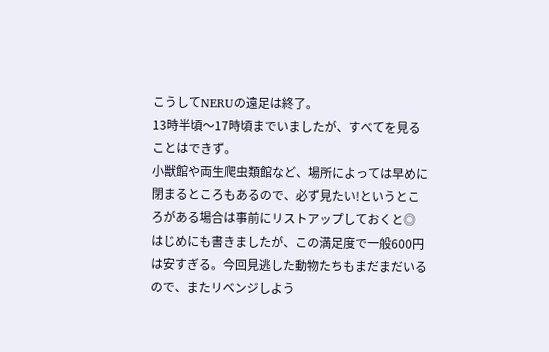こうしてNERUの遠足は終了。
13時半頃〜17時頃までいましたが、すべてを見ることはできず。
小獣館や両生爬虫類館など、場所によっては早めに閉まるところもあるので、必ず見たい!というところがある場合は事前にリストアップしておくと◎
はじめにも書きましたが、この満足度で一般600円は安すぎる。今回見逃した動物たちもまだまだいるので、またリベンジしよう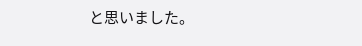と思いました。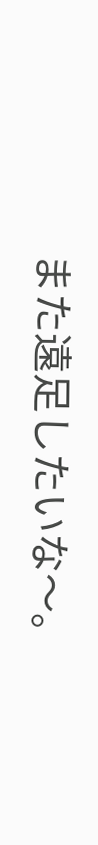また遠足したいな〜。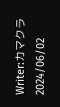Writer:カマクラ
2024/06/02